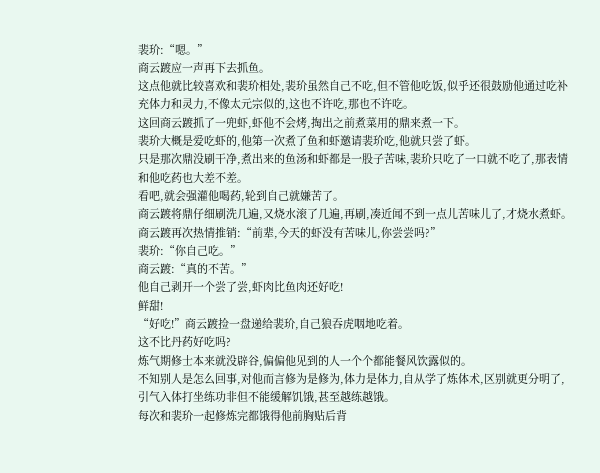裴玠:“嗯。”
商云踱应一声再下去抓鱼。
这点他就比较喜欢和裴玠相处,裴玠虽然自己不吃,但不管他吃饭,似乎还很鼓励他通过吃补充体力和灵力,不像太元宗似的,这也不许吃,那也不许吃。
这回商云踱抓了一兜虾,虾他不会烤,掏出之前煮菜用的鼎来煮一下。
裴玠大概是爱吃虾的,他第一次煮了鱼和虾邀请裴玠吃,他就只尝了虾。
只是那次鼎没刷干净,煮出来的鱼汤和虾都是一股子苦味,裴玠只吃了一口就不吃了,那表情和他吃药也大差不差。
看吧,就会强灌他喝药,轮到自己就嫌苦了。
商云踱将鼎仔细刷洗几遍,又烧水滚了几遍,再刷,凑近闻不到一点儿苦味儿了,才烧水煮虾。
商云踱再次热情推销:“前辈,今天的虾没有苦味儿,你尝尝吗?”
裴玠:“你自己吃。”
商云踱:“真的不苦。”
他自己剥开一个尝了尝,虾肉比鱼肉还好吃!
鲜甜!
“好吃!”商云踱捡一盘递给裴玠,自己狼吞虎咽地吃着。
这不比丹药好吃吗?
炼气期修士本来就没辟谷,偏偏他见到的人一个个都能餐风饮露似的。
不知别人是怎么回事,对他而言修为是修为,体力是体力,自从学了炼体术,区别就更分明了,引气入体打坐练功非但不能缓解饥饿,甚至越练越饿。
每次和裴玠一起修炼完都饿得他前胸贴后背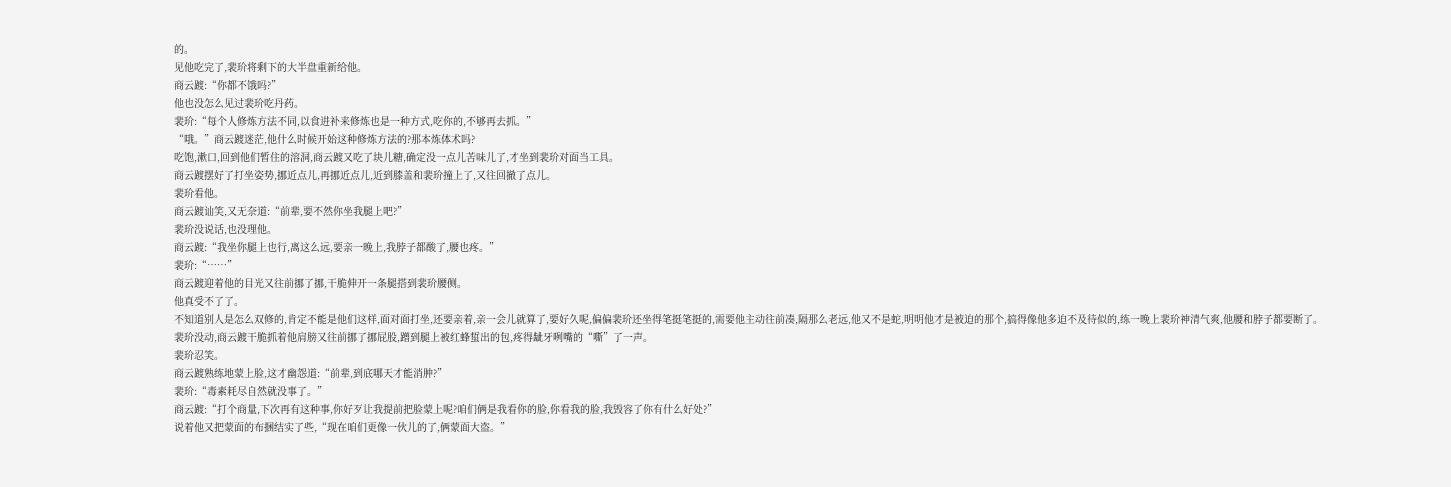的。
见他吃完了,裴玠将剩下的大半盘重新给他。
商云踱:“你都不饿吗?”
他也没怎么见过裴玠吃丹药。
裴玠:“每个人修炼方法不同,以食进补来修炼也是一种方式,吃你的,不够再去抓。”
“哦。”商云踱迷茫,他什么时候开始这种修炼方法的?那本炼体术吗?
吃饱,漱口,回到他们暂住的溶洞,商云踱又吃了块儿糖,确定没一点儿苦味儿了,才坐到裴玠对面当工具。
商云踱摆好了打坐姿势,挪近点儿,再挪近点儿,近到膝盖和裴玠撞上了,又往回撤了点儿。
裴玠看他。
商云踱讪笑,又无奈道:“前辈,要不然你坐我腿上吧?”
裴玠没说话,也没理他。
商云踱:“我坐你腿上也行,离这么远,要亲一晚上,我脖子都酸了,腰也疼。”
裴玠:“……”
商云踱迎着他的目光又往前挪了挪,干脆伸开一条腿搭到裴玠腰侧。
他真受不了了。
不知道别人是怎么双修的,肯定不能是他们这样,面对面打坐,还要亲着,亲一会儿就算了,要好久呢,偏偏裴玠还坐得笔挺笔挺的,需要他主动往前凑,隔那么老远,他又不是蛇,明明他才是被迫的那个,搞得像他多迫不及待似的,练一晚上裴玠神清气爽,他腰和脖子都要断了。
裴玠没动,商云踱干脆抓着他肩膀又往前挪了挪屁股,蹭到腿上被红蜂蜇出的包,疼得龇牙咧嘴的“嘶”了一声。
裴玠忍笑。
商云踱熟练地蒙上脸,这才幽怨道:“前辈,到底哪天才能消肿?”
裴玠:“毒素耗尽自然就没事了。”
商云踱:“打个商量,下次再有这种事,你好歹让我提前把脸蒙上呢?咱们俩是我看你的脸,你看我的脸,我毁容了你有什么好处?”
说着他又把蒙面的布捆结实了些,“现在咱们更像一伙儿的了,俩蒙面大盗。”